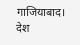गाजियाबाद। देश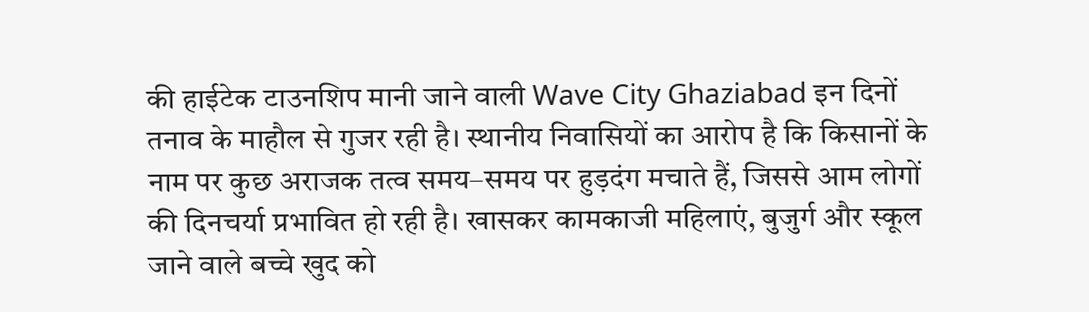की हाईटेक टाउनशिप मानी जाने वाली Wave City Ghaziabad इन दिनों तनाव के माहौल से गुजर रही है। स्थानीय निवासियों का आरोप है कि किसानों के नाम पर कुछ अराजक तत्व समय–समय पर हुड़दंग मचाते हैं, जिससे आम लोगों की दिनचर्या प्रभावित हो रही है। खासकर कामकाजी महिलाएं, बुजुर्ग और स्कूल जाने वाले बच्चे खुद को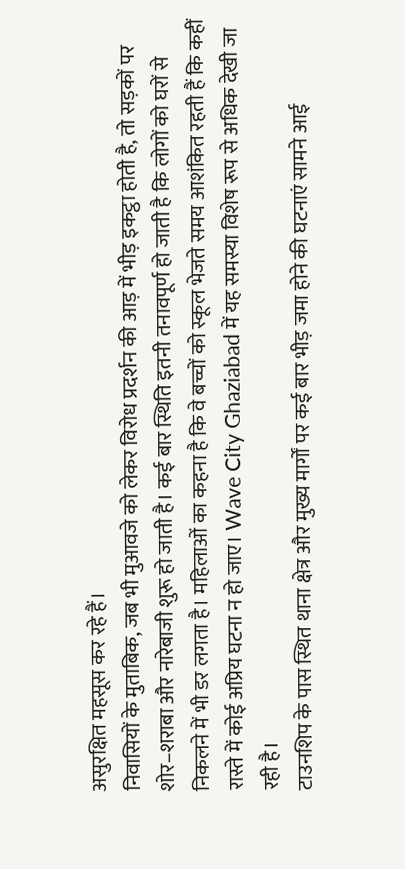असुरक्षित महसूस कर रहे हैं।
निवासियों के मुताबिक, जब भी मुआवजे को लेकर विरोध प्रदर्शन की आड़ में भीड़ इकट्ठा होती है, तो सड़कों पर शोर–शराबा और नारेबाजी शुरू हो जाती है। कई बार स्थिति इतनी तनावपूर्ण हो जाती है कि लोगों को घरों से निकलने में भी डर लगता है। महिलाओं का कहना है कि वे बच्चों को स्कूल भेजते समय आशंकित रहती हैं कि कहीं रास्ते में कोई अप्रिय घटना न हो जाए। Wave City Ghaziabad में यह समस्या विशेष रूप से अधिक देखी जा रही है।
टाउनशिप के पास स्थित थाना क्षेत्र और मुख्य मार्गों पर कई बार भीड़ जमा होने की घटनाएं सामने आई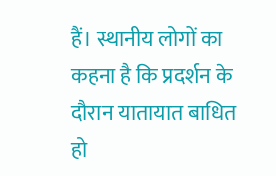हैं। स्थानीय लोगों का कहना है कि प्रदर्शन के दौरान यातायात बाधित हो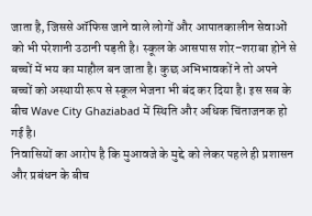जाता है, जिससे ऑफिस जाने वाले लोगों और आपातकालीन सेवाओं को भी परेशानी उठानी पड़ती है। स्कूल के आसपास शोर–शराबा होने से बच्चों में भय का माहौल बन जाता है। कुछ अभिभावकों ने तो अपने बच्चों को अस्थायी रूप से स्कूल भेजना भी बंद कर दिया है। इस सब के बीच Wave City Ghaziabad में स्थिति और अधिक चिंताजनक हो गई है।
निवासियों का आरोप है कि मुआवजे के मुद्दे को लेकर पहले ही प्रशासन और प्रबंधन के बीच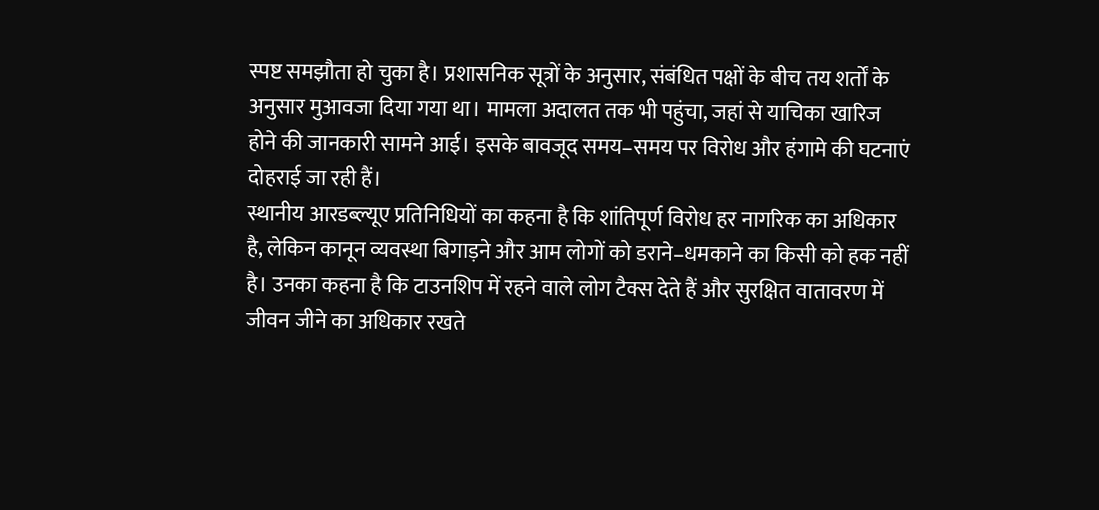स्पष्ट समझौता हो चुका है। प्रशासनिक सूत्रों के अनुसार, संबंधित पक्षों के बीच तय शर्तों के अनुसार मुआवजा दिया गया था। मामला अदालत तक भी पहुंचा, जहां से याचिका खारिज होने की जानकारी सामने आई। इसके बावजूद समय–समय पर विरोध और हंगामे की घटनाएं दोहराई जा रही हैं।
स्थानीय आरडब्ल्यूए प्रतिनिधियों का कहना है कि शांतिपूर्ण विरोध हर नागरिक का अधिकार है, लेकिन कानून व्यवस्था बिगाड़ने और आम लोगों को डराने–धमकाने का किसी को हक नहीं है। उनका कहना है कि टाउनशिप में रहने वाले लोग टैक्स देते हैं और सुरक्षित वातावरण में जीवन जीने का अधिकार रखते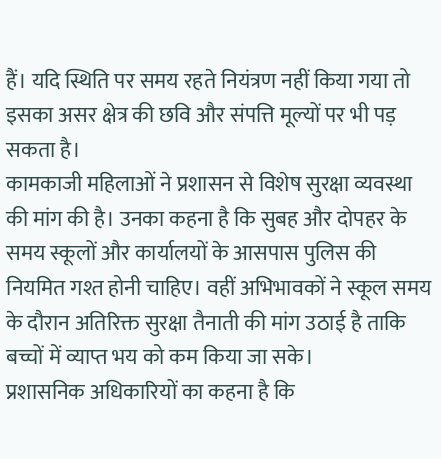हैं। यदि स्थिति पर समय रहते नियंत्रण नहीं किया गया तो इसका असर क्षेत्र की छवि और संपत्ति मूल्यों पर भी पड़ सकता है।
कामकाजी महिलाओं ने प्रशासन से विशेष सुरक्षा व्यवस्था की मांग की है। उनका कहना है कि सुबह और दोपहर के समय स्कूलों और कार्यालयों के आसपास पुलिस की नियमित गश्त होनी चाहिए। वहीं अभिभावकों ने स्कूल समय के दौरान अतिरिक्त सुरक्षा तैनाती की मांग उठाई है ताकि बच्चों में व्याप्त भय को कम किया जा सके।
प्रशासनिक अधिकारियों का कहना है कि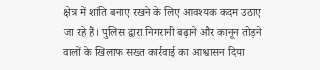क्षेत्र में शांति बनाए रखने के लिए आवश्यक कदम उठाए जा रहे हैं। पुलिस द्वारा निगरानी बढ़ाने और कानून तोड़ने वालों के खिलाफ सख्त कार्रवाई का आश्वासन दिया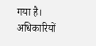गया है। अधिकारियों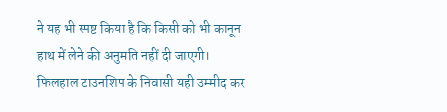ने यह भी स्पष्ट किया है कि किसी को भी कानून हाथ में लेने की अनुमति नहीं दी जाएगी।
फिलहाल टाउनशिप के निवासी यही उम्मीद कर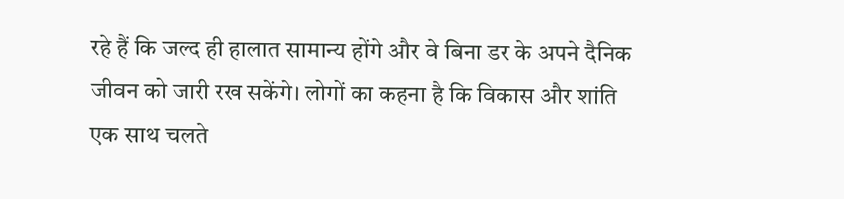रहे हैं कि जल्द ही हालात सामान्य होंगे और वे बिना डर के अपने दैनिक जीवन को जारी रख सकेंगे। लोगों का कहना है कि विकास और शांति एक साथ चलते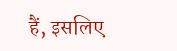हैं, इसलिए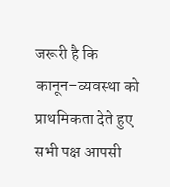जरूरी है कि कानून–व्यवस्था को प्राथमिकता देते हुए सभी पक्ष आपसी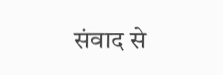संवाद से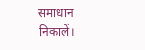समाधान निकालें।